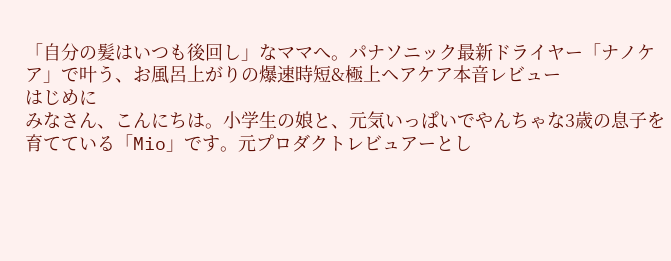「自分の髪はいつも後回し」なママへ。パナソニック最新ドライヤー「ナノケア」で叶う、お風呂上がりの爆速時短&極上ヘアケア本音レビュー
はじめに
みなさん、こんにちは。小学生の娘と、元気いっぱいでやんちゃな3歳の息子を育てている「Mio」です。元プロダクトレビュアーとし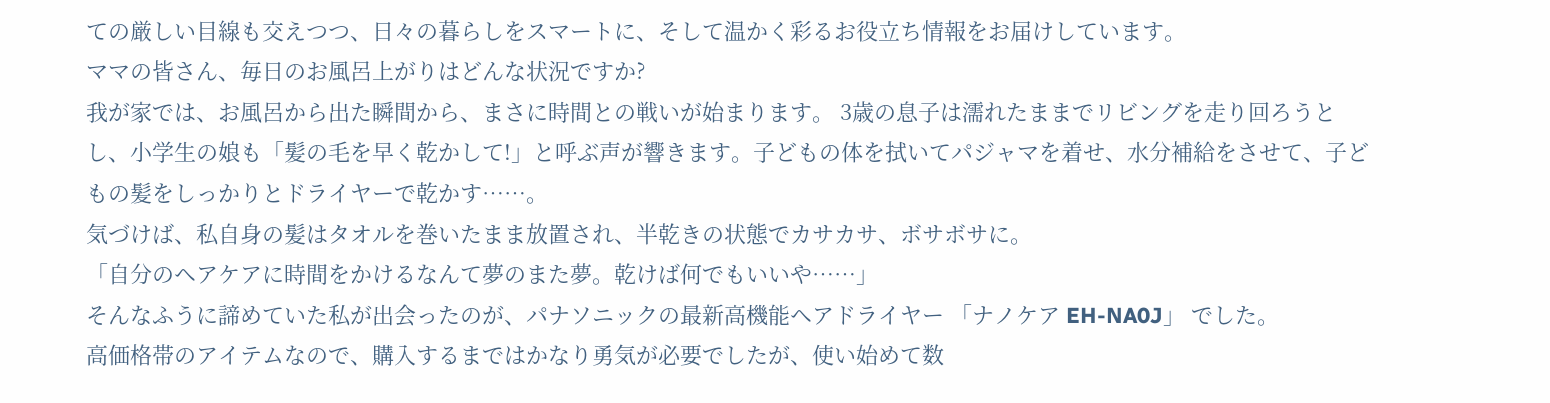ての厳しい目線も交えつつ、日々の暮らしをスマートに、そして温かく彩るお役立ち情報をお届けしています。
ママの皆さん、毎日のお風呂上がりはどんな状況ですか?
我が家では、お風呂から出た瞬間から、まさに時間との戦いが始まります。 3歳の息子は濡れたままでリビングを走り回ろうとし、小学生の娘も「髪の毛を早く乾かして!」と呼ぶ声が響きます。子どもの体を拭いてパジャマを着せ、水分補給をさせて、子どもの髪をしっかりとドライヤーで乾かす……。
気づけば、私自身の髪はタオルを巻いたまま放置され、半乾きの状態でカサカサ、ボサボサに。
「自分のヘアケアに時間をかけるなんて夢のまた夢。乾けば何でもいいや……」
そんなふうに諦めていた私が出会ったのが、パナソニックの最新高機能ヘアドライヤー 「ナノケア EH-NA0J」 でした。
高価格帯のアイテムなので、購入するまではかなり勇気が必要でしたが、使い始めて数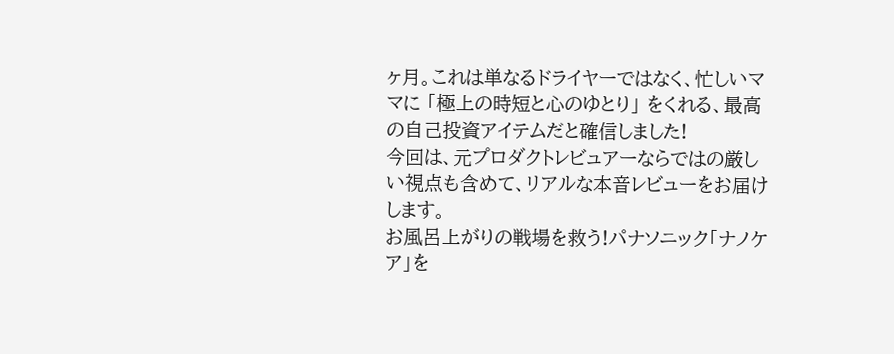ヶ月。これは単なるドライヤーではなく、忙しいママに 「極上の時短と心のゆとり」 をくれる、最高の自己投資アイテムだと確信しました!
今回は、元プロダクトレビュアーならではの厳しい視点も含めて、リアルな本音レビューをお届けします。
お風呂上がりの戦場を救う!パナソニック「ナノケア」を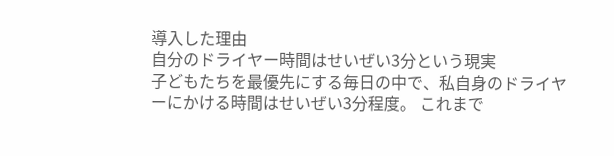導入した理由
自分のドライヤー時間はせいぜい3分という現実
子どもたちを最優先にする毎日の中で、私自身のドライヤーにかける時間はせいぜい3分程度。 これまで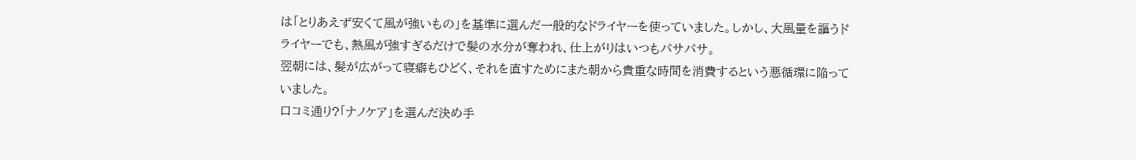は「とりあえず安くて風が強いもの」を基準に選んだ一般的なドライヤーを使っていました。しかし、大風量を謳うドライヤーでも、熱風が強すぎるだけで髪の水分が奪われ、仕上がりはいつもパサパサ。
翌朝には、髪が広がって寝癖もひどく、それを直すためにまた朝から貴重な時間を消費するという悪循環に陥っていました。
口コミ通り?「ナノケア」を選んだ決め手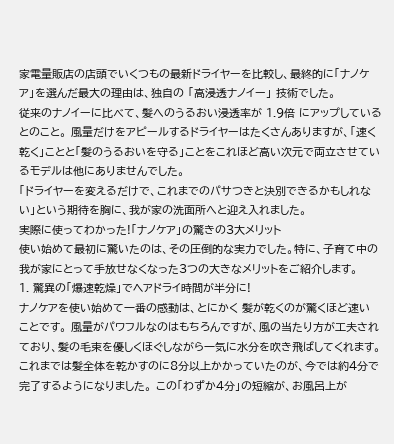家電量販店の店頭でいくつもの最新ドライヤーを比較し、最終的に「ナノケア」を選んだ最大の理由は、独自の 「高浸透ナノイー」 技術でした。
従来のナノイーに比べて、髪へのうるおい浸透率が 1.9倍 にアップしているとのこと。 風量だけをアピールするドライヤーはたくさんありますが、「速く乾く」ことと「髪のうるおいを守る」ことをこれほど高い次元で両立させているモデルは他にありませんでした。
「ドライヤーを変えるだけで、これまでのパサつきと決別できるかもしれない」という期待を胸に、我が家の洗面所へと迎え入れました。
実際に使ってわかった!「ナノケア」の驚きの3大メリット
使い始めて最初に驚いたのは、その圧倒的な実力でした。特に、子育て中の我が家にとって手放せなくなった3つの大きなメリットをご紹介します。
1. 驚異の「爆速乾燥」でヘアドライ時間が半分に!
ナノケアを使い始めて一番の感動は、とにかく 髪が乾くのが驚くほど速い ことです。 風量がパワフルなのはもちろんですが、風の当たり方が工夫されており、髪の毛束を優しくほぐしながら一気に水分を吹き飛ばしてくれます。
これまでは髪全体を乾かすのに8分以上かかっていたのが、今では約4分で完了するようになりました。 この「わずか4分」の短縮が、お風呂上が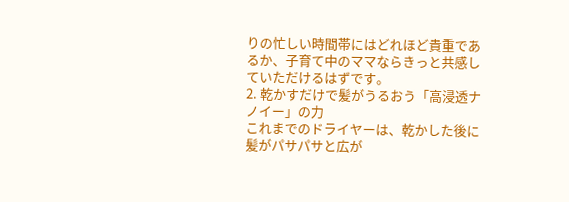りの忙しい時間帯にはどれほど貴重であるか、子育て中のママならきっと共感していただけるはずです。
2. 乾かすだけで髪がうるおう「高浸透ナノイー」の力
これまでのドライヤーは、乾かした後に髪がパサパサと広が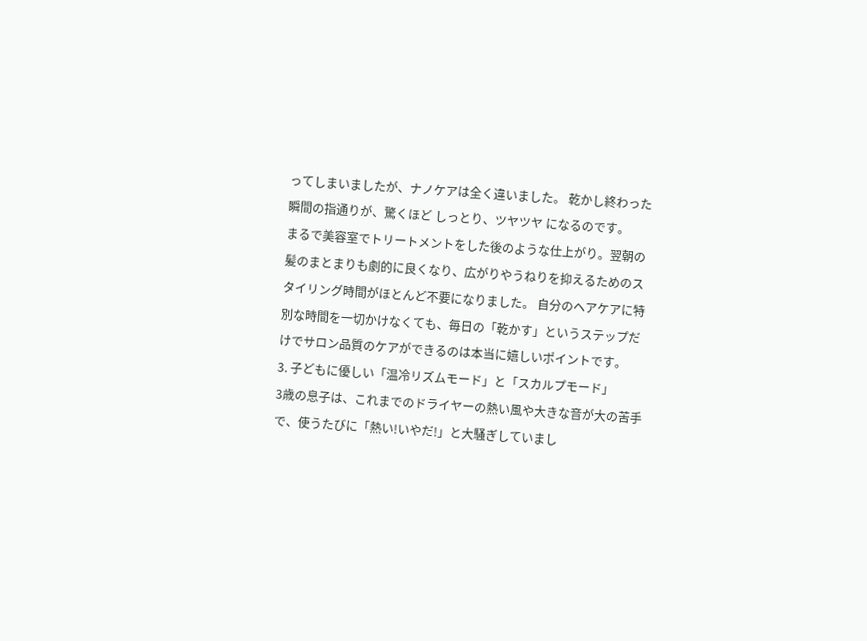ってしまいましたが、ナノケアは全く違いました。 乾かし終わった瞬間の指通りが、驚くほど しっとり、ツヤツヤ になるのです。
まるで美容室でトリートメントをした後のような仕上がり。翌朝の髪のまとまりも劇的に良くなり、広がりやうねりを抑えるためのスタイリング時間がほとんど不要になりました。 自分のヘアケアに特別な時間を一切かけなくても、毎日の「乾かす」というステップだけでサロン品質のケアができるのは本当に嬉しいポイントです。
3. 子どもに優しい「温冷リズムモード」と「スカルプモード」
3歳の息子は、これまでのドライヤーの熱い風や大きな音が大の苦手で、使うたびに「熱い!いやだ!」と大騒ぎしていまし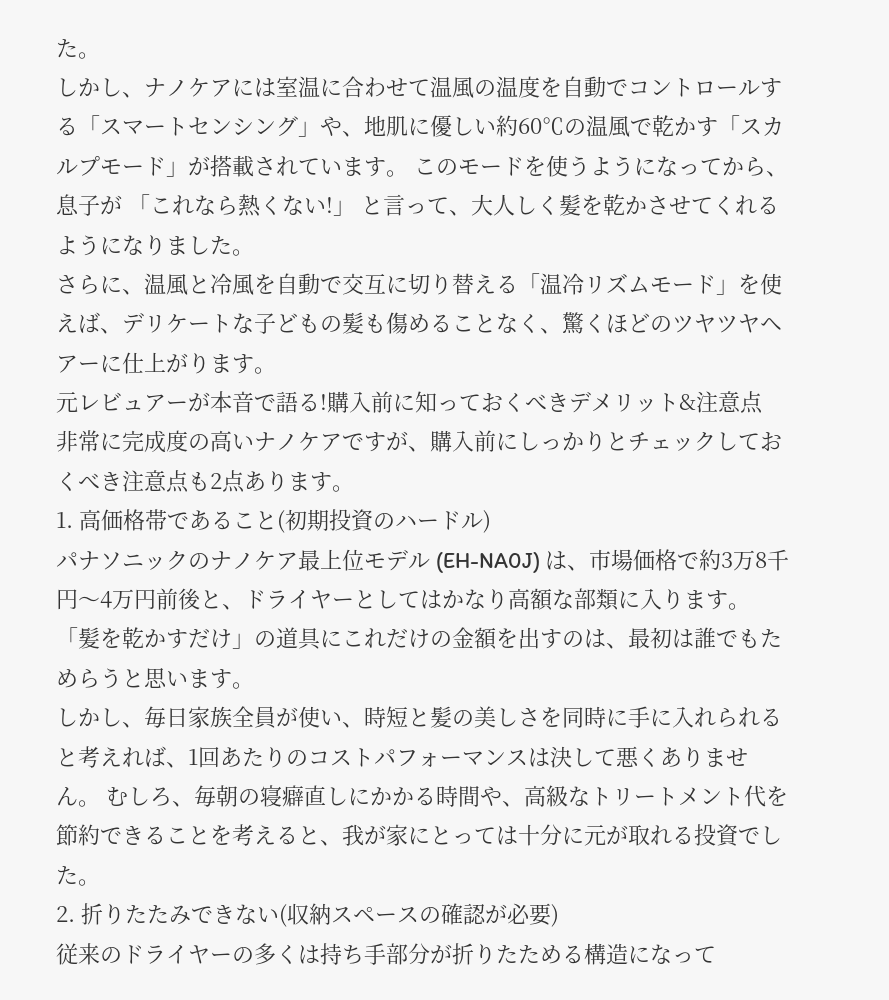た。
しかし、ナノケアには室温に合わせて温風の温度を自動でコントロールする「スマートセンシング」や、地肌に優しい約60℃の温風で乾かす「スカルプモード」が搭載されています。 このモードを使うようになってから、息子が 「これなら熱くない!」 と言って、大人しく髪を乾かさせてくれるようになりました。
さらに、温風と冷風を自動で交互に切り替える「温冷リズムモード」を使えば、デリケートな子どもの髪も傷めることなく、驚くほどのツヤツヤヘアーに仕上がります。
元レビュアーが本音で語る!購入前に知っておくべきデメリット&注意点
非常に完成度の高いナノケアですが、購入前にしっかりとチェックしておくべき注意点も2点あります。
1. 高価格帯であること(初期投資のハードル)
パナソニックのナノケア最上位モデル (EH-NA0J) は、市場価格で約3万8千円〜4万円前後と、ドライヤーとしてはかなり高額な部類に入ります。 「髪を乾かすだけ」の道具にこれだけの金額を出すのは、最初は誰でもためらうと思います。
しかし、毎日家族全員が使い、時短と髪の美しさを同時に手に入れられると考えれば、1回あたりのコストパフォーマンスは決して悪くありません。 むしろ、毎朝の寝癖直しにかかる時間や、高級なトリートメント代を節約できることを考えると、我が家にとっては十分に元が取れる投資でした。
2. 折りたたみできない(収納スペースの確認が必要)
従来のドライヤーの多くは持ち手部分が折りたためる構造になって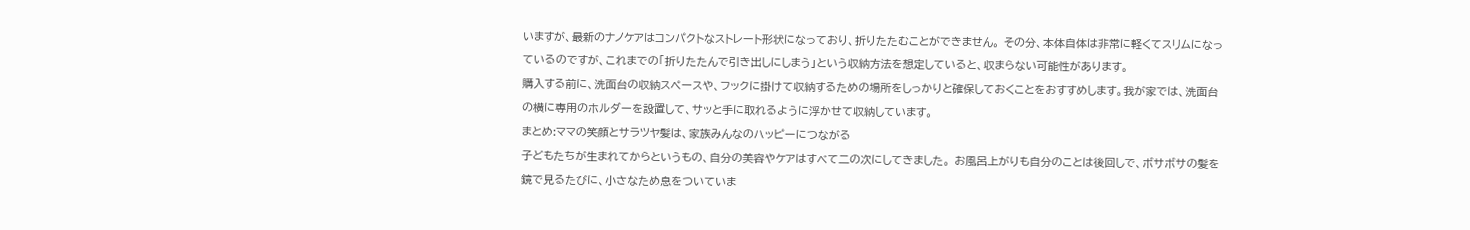いますが、最新のナノケアはコンパクトなストレート形状になっており、折りたたむことができません。 その分、本体自体は非常に軽くてスリムになっているのですが、これまでの「折りたたんで引き出しにしまう」という収納方法を想定していると、収まらない可能性があります。
購入する前に、洗面台の収納スペースや、フックに掛けて収納するための場所をしっかりと確保しておくことをおすすめします。我が家では、洗面台の横に専用のホルダーを設置して、サッと手に取れるように浮かせて収納しています。
まとめ:ママの笑顔とサラツヤ髪は、家族みんなのハッピーにつながる
子どもたちが生まれてからというもの、自分の美容やケアはすべて二の次にしてきました。 お風呂上がりも自分のことは後回しで、ボサボサの髪を鏡で見るたびに、小さなため息をついていま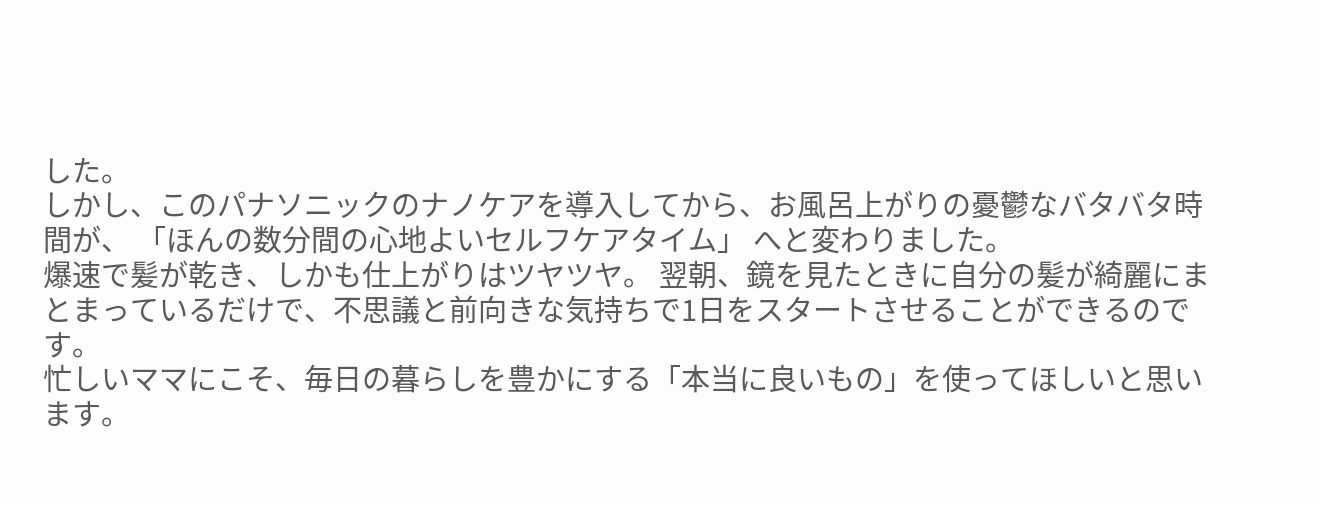した。
しかし、このパナソニックのナノケアを導入してから、お風呂上がりの憂鬱なバタバタ時間が、 「ほんの数分間の心地よいセルフケアタイム」 へと変わりました。
爆速で髪が乾き、しかも仕上がりはツヤツヤ。 翌朝、鏡を見たときに自分の髪が綺麗にまとまっているだけで、不思議と前向きな気持ちで1日をスタートさせることができるのです。
忙しいママにこそ、毎日の暮らしを豊かにする「本当に良いもの」を使ってほしいと思います。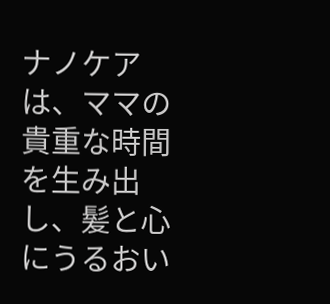ナノケアは、ママの貴重な時間を生み出し、髪と心にうるおい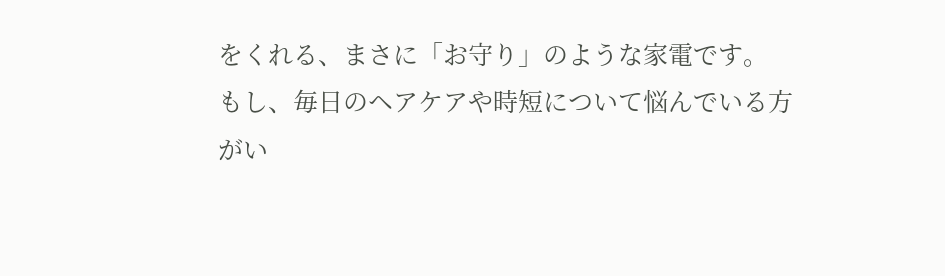をくれる、まさに「お守り」のような家電です。
もし、毎日のヘアケアや時短について悩んでいる方がい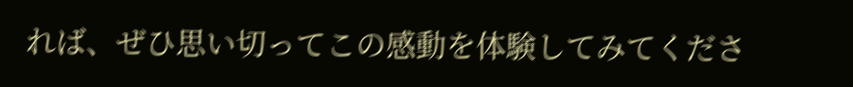れば、ぜひ思い切ってこの感動を体験してみてくださ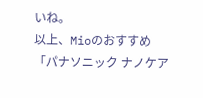いね。
以上、Mioのおすすめ「パナソニック ナノケア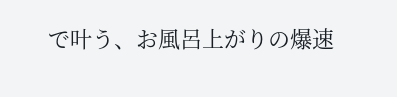で叶う、お風呂上がりの爆速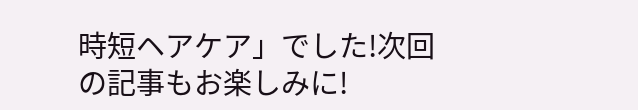時短ヘアケア」でした!次回の記事もお楽しみに!